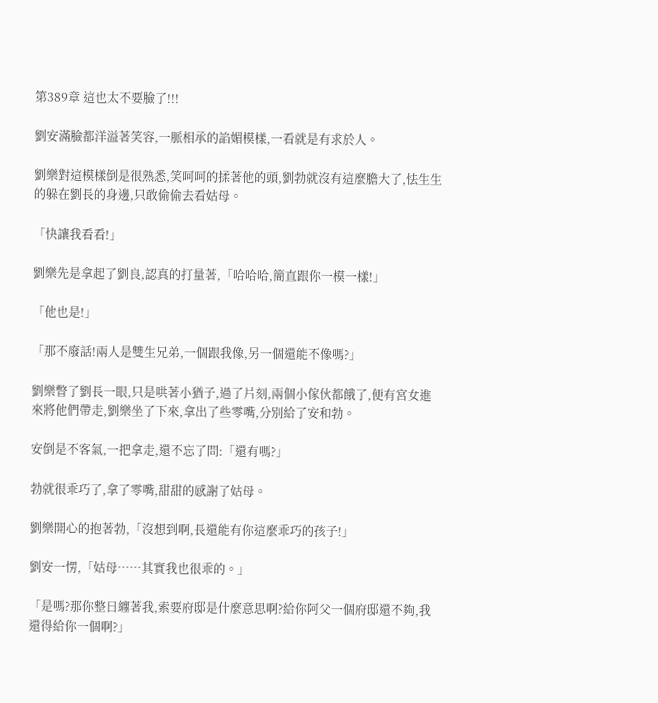第389章 這也太不要臉了!!!

劉安滿臉都洋溢著笑容,一脈相承的諂媚模樣,一看就是有求於人。

劉樂對這模樣倒是很熟悉,笑呵呵的揉著他的頭,劉勃就沒有這麼膽大了,怯生生的躲在劉長的身邊,只敢偷偷去看姑母。

「快讓我看看!」

劉樂先是拿起了劉良,認真的打量著,「哈哈哈,簡直跟你一模一樣!」

「他也是!」

「那不廢話!兩人是雙生兄弟,一個跟我像,另一個還能不像嗎?」

劉樂瞥了劉長一眼,只是哄著小猶子,過了片刻,兩個小傢伙都餓了,便有宮女進來將他們帶走,劉樂坐了下來,拿出了些零嘴,分別給了安和勃。

安倒是不客氣,一把拿走,還不忘了問:「還有嗎?」

勃就很乖巧了,拿了零嘴,甜甜的感謝了姑母。

劉樂開心的抱著勃,「沒想到啊,長還能有你這麼乖巧的孩子!」

劉安一愣,「姑母……其實我也很乖的。」

「是嗎?那你整日纏著我,索要府邸是什麼意思啊?給你阿父一個府邸還不夠,我還得給你一個啊?」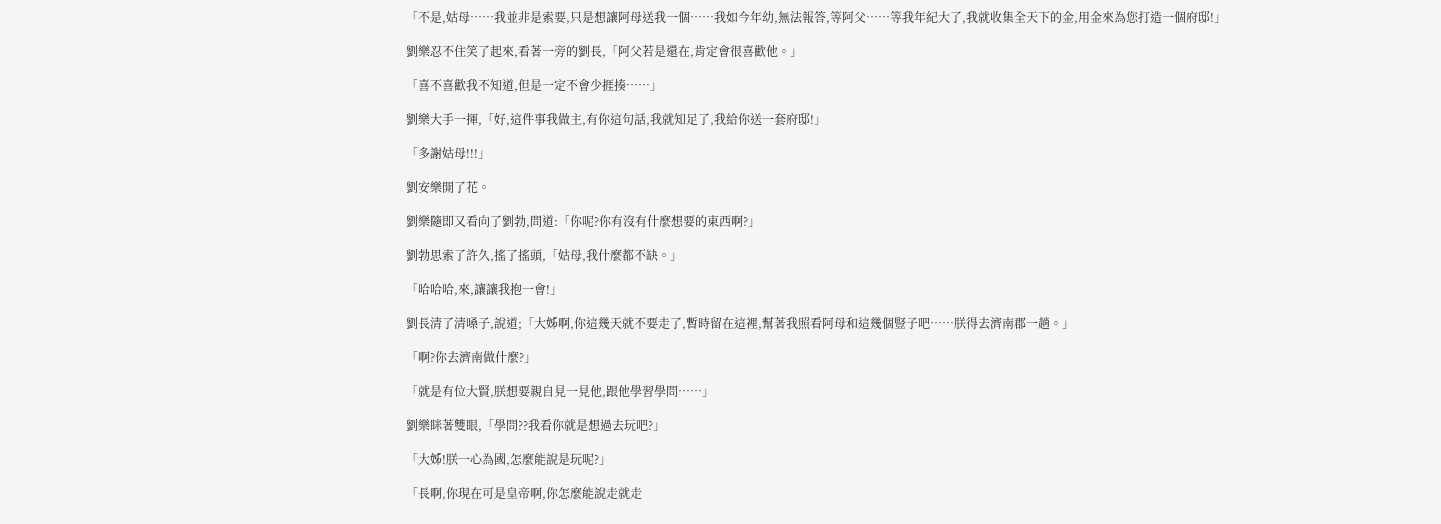「不是,姑母……我並非是索要,只是想讓阿母送我一個……我如今年幼,無法報答,等阿父……等我年紀大了,我就收集全天下的金,用金來為您打造一個府邸!」

劉樂忍不住笑了起來,看著一旁的劉長,「阿父若是還在,肯定會很喜歡他。」

「喜不喜歡我不知道,但是一定不會少捱揍……」

劉樂大手一揮,「好,這件事我做主,有你這句話,我就知足了,我給你送一套府邸!」

「多謝姑母!!!」

劉安樂開了花。

劉樂隨即又看向了劉勃,問道:「你呢?你有沒有什麼想要的東西啊?」

劉勃思索了許久,搖了搖頭,「姑母,我什麼都不缺。」

「哈哈哈,來,讓讓我抱一會!」

劉長清了清嗓子,說道;「大姊啊,你這幾天就不要走了,暫時留在這裡,幫著我照看阿母和這幾個豎子吧……朕得去濟南郡一趟。」

「啊?你去濟南做什麼?」

「就是有位大賢,朕想要親自見一見他,跟他學習學問……」

劉樂眯著雙眼,「學問??我看你就是想過去玩吧?」

「大姊!朕一心為國,怎麼能說是玩呢?」

「長啊,你現在可是皇帝啊,你怎麼能說走就走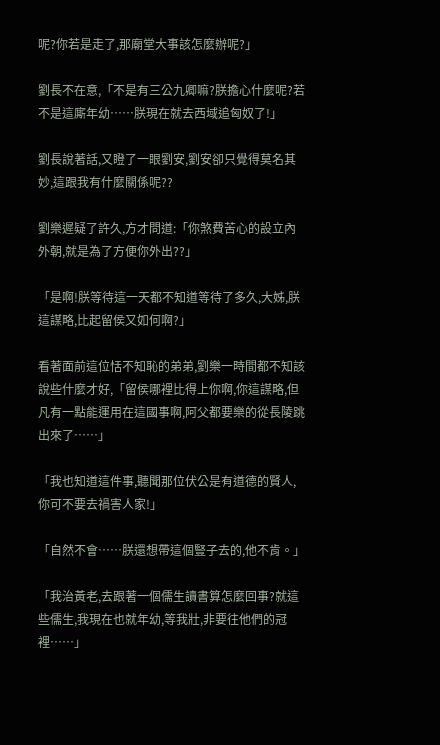呢?你若是走了,那廟堂大事該怎麼辦呢?」

劉長不在意,「不是有三公九卿嘛?朕擔心什麼呢?若不是這廝年幼……朕現在就去西域追匈奴了!」

劉長說著話,又瞪了一眼劉安,劉安卻只覺得莫名其妙,這跟我有什麼關係呢??

劉樂遲疑了許久,方才問道:「你煞費苦心的設立內外朝,就是為了方便你外出??」

「是啊!朕等待這一天都不知道等待了多久,大姊,朕這謀略,比起留侯又如何啊?」

看著面前這位恬不知恥的弟弟,劉樂一時間都不知該說些什麼才好,「留侯哪裡比得上你啊,你這謀略,但凡有一點能運用在這國事啊,阿父都要樂的從長陵跳出來了……」

「我也知道這件事,聽聞那位伏公是有道德的賢人,你可不要去禍害人家!」

「自然不會……朕還想帶這個豎子去的,他不肯。」

「我治黃老,去跟著一個儒生讀書算怎麼回事?就這些儒生,我現在也就年幼,等我壯,非要往他們的冠裡……」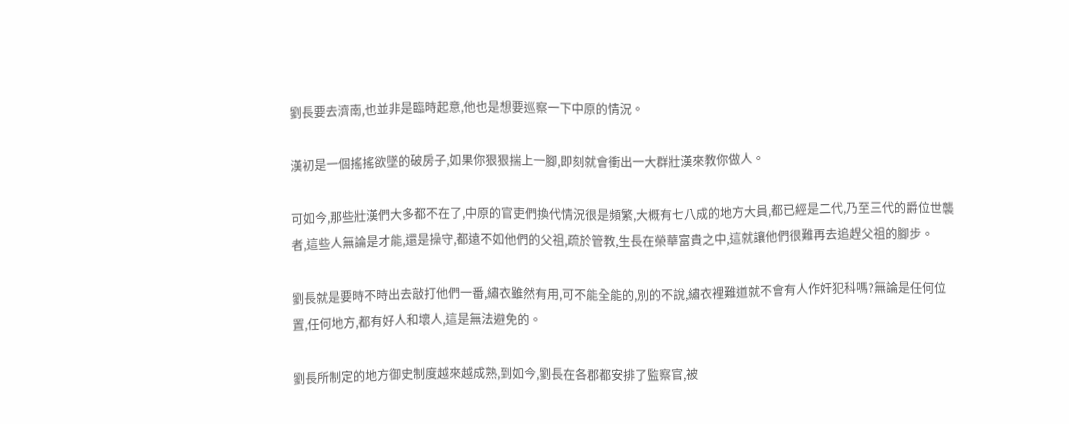劉長要去濟南,也並非是臨時起意,他也是想要巡察一下中原的情況。

漢初是一個搖搖欲墜的破房子,如果你狠狠揣上一腳,即刻就會衝出一大群壯漢來教你做人。

可如今,那些壯漢們大多都不在了,中原的官吏們換代情況很是頻繁,大概有七八成的地方大員,都已經是二代,乃至三代的爵位世襲者,這些人無論是才能,還是操守,都遠不如他們的父祖,疏於管教,生長在榮華富貴之中,這就讓他們很難再去追趕父祖的腳步。

劉長就是要時不時出去敲打他們一番,繡衣雖然有用,可不能全能的,別的不說,繡衣裡難道就不會有人作奸犯科嗎?無論是任何位置,任何地方,都有好人和壞人,這是無法避免的。

劉長所制定的地方御史制度越來越成熟,到如今,劉長在各郡都安排了監察官,被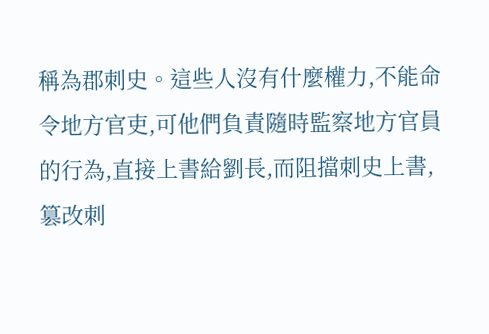稱為郡刺史。這些人沒有什麼權力,不能命令地方官吏,可他們負責隨時監察地方官員的行為,直接上書給劉長,而阻擋刺史上書,篡改刺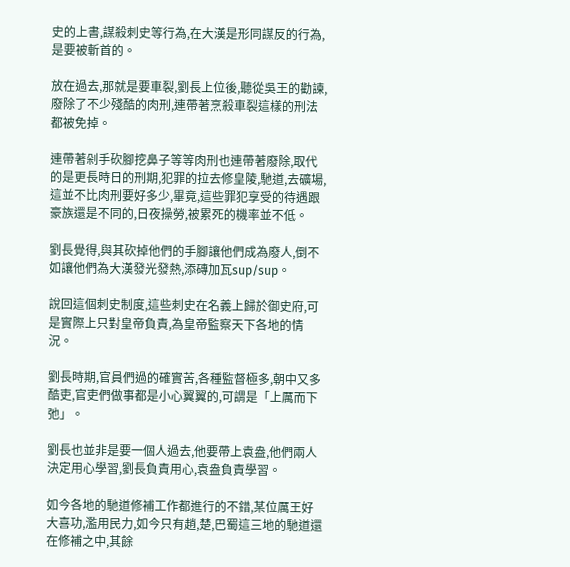史的上書,謀殺刺史等行為,在大漢是形同謀反的行為,是要被斬首的。

放在過去,那就是要車裂,劉長上位後,聽從吳王的勸諫,廢除了不少殘酷的肉刑,連帶著烹殺車裂這樣的刑法都被免掉。

連帶著剁手砍腳挖鼻子等等肉刑也連帶著廢除,取代的是更長時日的刑期,犯罪的拉去修皇陵,馳道,去礦場,這並不比肉刑要好多少,畢竟,這些罪犯享受的待遇跟豪族還是不同的,日夜操勞,被累死的機率並不低。

劉長覺得,與其砍掉他們的手腳讓他們成為廢人,倒不如讓他們為大漢發光發熱,添磚加瓦sup/sup。

說回這個刺史制度,這些刺史在名義上歸於御史府,可是實際上只對皇帝負責,為皇帝監察天下各地的情況。

劉長時期,官員們過的確實苦,各種監督極多,朝中又多酷吏,官吏們做事都是小心翼翼的,可謂是「上厲而下弛」。

劉長也並非是要一個人過去,他要帶上袁盎,他們兩人決定用心學習,劉長負責用心,袁盎負責學習。

如今各地的馳道修補工作都進行的不錯,某位厲王好大喜功,濫用民力,如今只有趙,楚,巴蜀這三地的馳道還在修補之中,其餘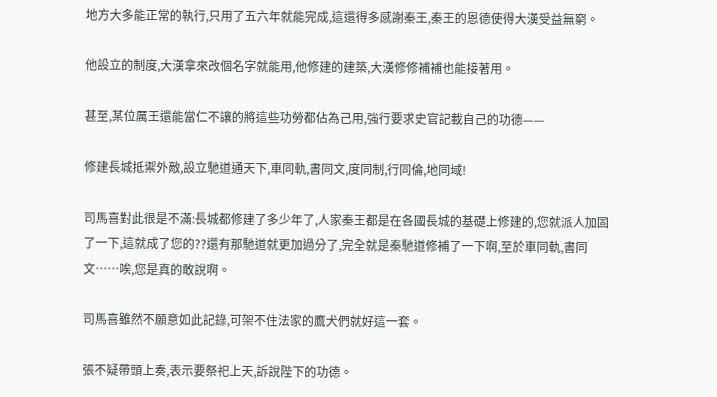地方大多能正常的執行,只用了五六年就能完成,這還得多感謝秦王,秦王的恩德使得大漢受益無窮。

他設立的制度,大漢拿來改個名字就能用,他修建的建築,大漢修修補補也能接著用。

甚至,某位厲王還能當仁不讓的將這些功勞都佔為己用,強行要求史官記載自己的功德——

修建長城抵禦外敵,設立馳道通天下,車同軌,書同文,度同制,行同倫,地同域!

司馬喜對此很是不滿:長城都修建了多少年了,人家秦王都是在各國長城的基礎上修建的,您就派人加固了一下,這就成了您的??還有那馳道就更加過分了,完全就是秦馳道修補了一下啊,至於車同軌,書同文……唉,您是真的敢說啊。

司馬喜雖然不願意如此記錄,可架不住法家的鷹犬們就好這一套。

張不疑帶頭上奏,表示要祭祀上天,訴說陛下的功德。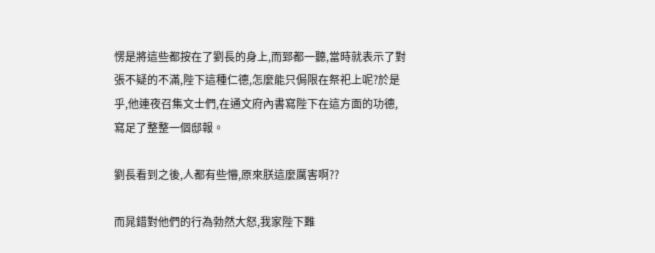愣是將這些都按在了劉長的身上,而郅都一聽,當時就表示了對張不疑的不滿,陛下這種仁德,怎麼能只侷限在祭祀上呢?於是乎,他連夜召集文士們,在通文府內書寫陛下在這方面的功德,寫足了整整一個邸報。

劉長看到之後,人都有些懵,原來朕這麼厲害啊??

而晁錯對他們的行為勃然大怒,我家陛下難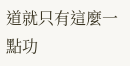道就只有這麼一點功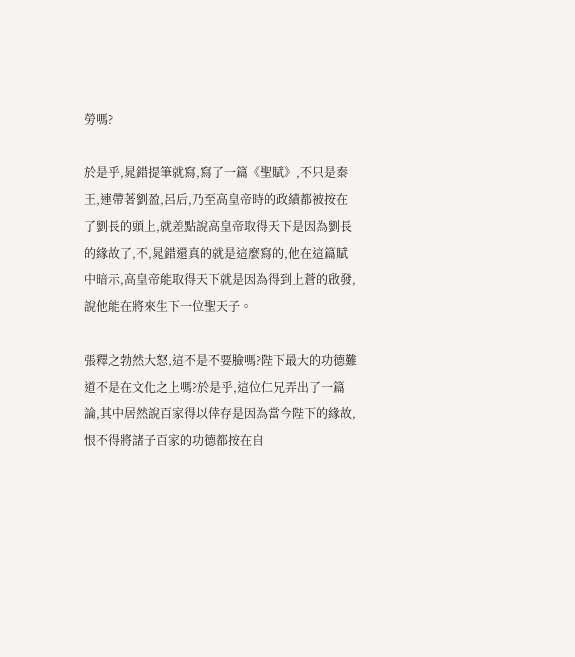勞嗎?

於是乎,晁錯提筆就寫,寫了一篇《聖賦》,不只是秦王,連帶著劉盈,呂后,乃至高皇帝時的政績都被按在了劉長的頭上,就差點說高皇帝取得天下是因為劉長的緣故了,不,晁錯還真的就是這麼寫的,他在這篇賦中暗示,高皇帝能取得天下就是因為得到上蒼的啟發,說他能在將來生下一位聖天子。

張釋之勃然大怒,這不是不要臉嗎?陛下最大的功德難道不是在文化之上嗎?於是乎,這位仁兄弄出了一篇論,其中居然說百家得以倖存是因為當今陛下的緣故,恨不得將諸子百家的功德都按在自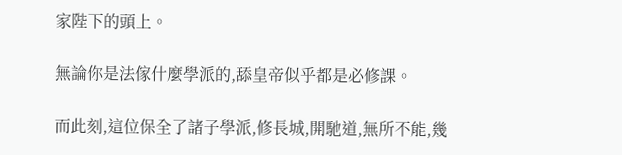家陛下的頭上。

無論你是法傢什麼學派的,舔皇帝似乎都是必修課。

而此刻,這位保全了諸子學派,修長城,開馳道,無所不能,幾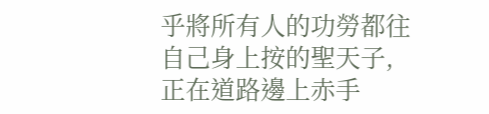乎將所有人的功勞都往自己身上按的聖天子,正在道路邊上赤手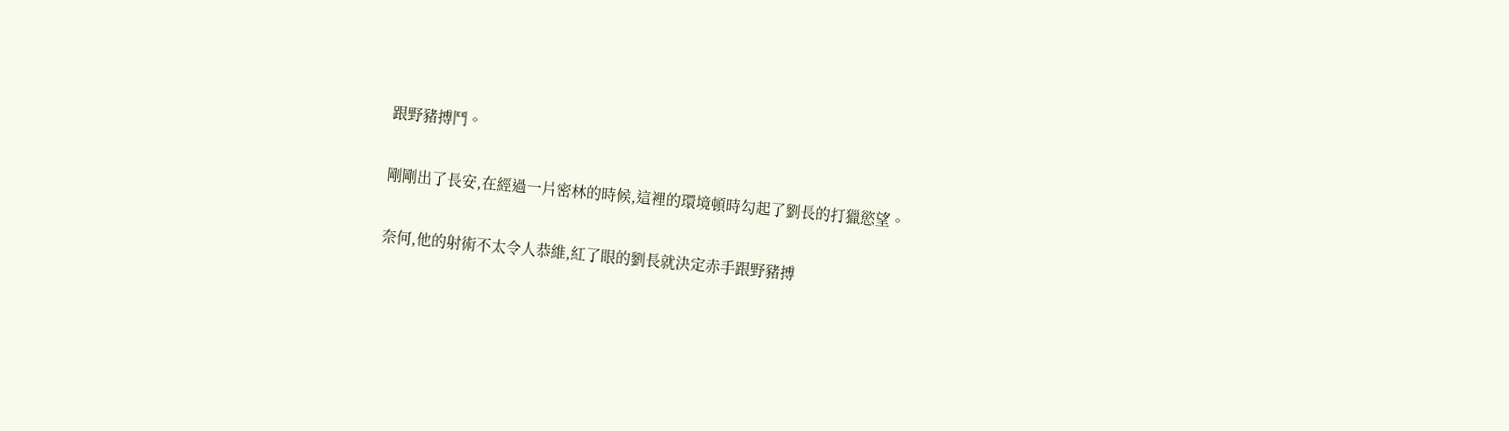跟野豬搏鬥。

剛剛出了長安,在經過一片密林的時候,這裡的環境頓時勾起了劉長的打獵慾望。

奈何,他的射術不太令人恭維,紅了眼的劉長就決定赤手跟野豬搏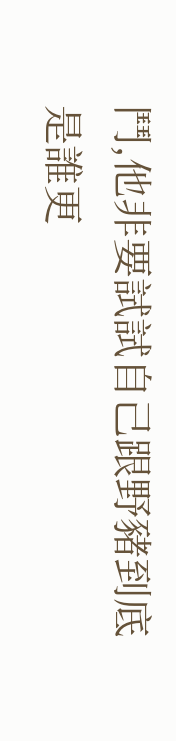鬥,他非要試試自己跟野豬到底是誰更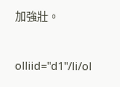加強壯。

olliid="d1"/li/ol